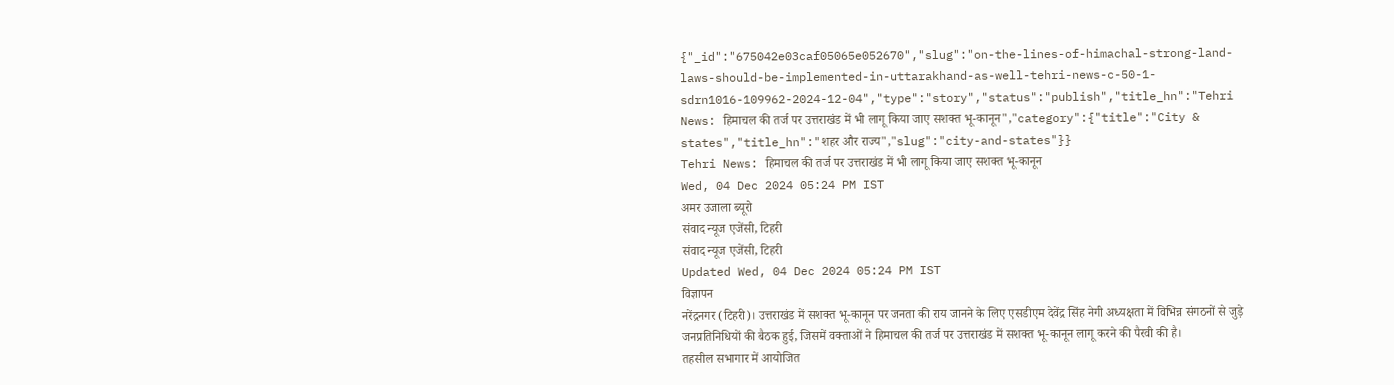{"_id":"675042e03caf05065e052670","slug":"on-the-lines-of-himachal-strong-land-laws-should-be-implemented-in-uttarakhand-as-well-tehri-news-c-50-1-sdrn1016-109962-2024-12-04","type":"story","status":"publish","title_hn":"Tehri News: हिमाचल की तर्ज पर उत्तराखंड में भी लागू किया जाए सशक्त भू-कानून","category":{"title":"City & states","title_hn":"शहर और राज्य","slug":"city-and-states"}}
Tehri News: हिमाचल की तर्ज पर उत्तराखंड में भी लागू किया जाए सशक्त भू-कानून
Wed, 04 Dec 2024 05:24 PM IST
अमर उजाला ब्यूरो
संवाद न्यूज एजेंसी, टिहरी
संवाद न्यूज एजेंसी, टिहरी
Updated Wed, 04 Dec 2024 05:24 PM IST
विज्ञापन
नरेंद्रनगर (टिहरी)। उत्तराखंड में सशक्त भू-कानून पर जनता की राय जानने के लिए एसडीएम देवेंद्र सिंह नेगी अध्यक्षता में विभिन्न संगठनों से जुड़े जनप्रतिनिधियों की बैठक हुई, जिसमें वक्ताओं ने हिमाचल की तर्ज पर उत्तराखंड में सशक्त भू-कानून लागू करने की पैरवी की है।
तहसील सभागार में आयोजित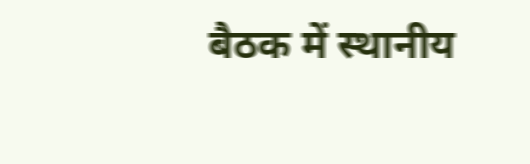बैठक में स्थानीय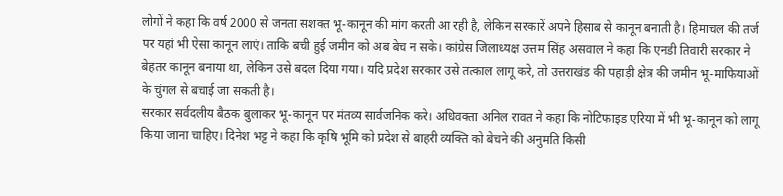लोगों ने कहा कि वर्ष 2000 से जनता सशक्त भू-कानून की मांग करती आ रही है, लेकिन सरकारें अपने हिसाब से कानून बनाती है। हिमाचल की तर्ज पर यहां भी ऐसा कानून लाएं। ताकि बची हुई जमीन को अब बेच न सके। कांग्रेस जिलाध्यक्ष उत्तम सिंह असवाल ने कहा कि एनडी तिवारी सरकार ने बेहतर कानून बनाया था, लेकिन उसे बदल दिया गया। यदि प्रदेश सरकार उसे तत्काल लागू करे, तो उत्तराखंड की पहाड़ी क्षेत्र की जमीन भू-माफियाओं के चुंगल से बचाई जा सकती है।
सरकार सर्वदलीय बैठक बुलाकर भू-कानून पर मंतव्य सार्वजनिक करे। अधिवक्ता अनिल रावत ने कहा कि नोटिफाइड एरिया में भी भू-कानून को लागू किया जाना चाहिए। दिनेश भट्ट ने कहा कि कृषि भूमि को प्रदेश से बाहरी व्यक्ति को बेचने की अनुमति किसी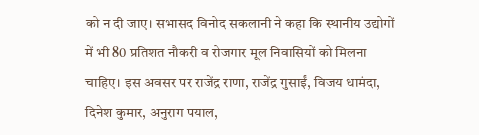को न दी जाए। सभासद विनोद सकलानी ने कहा कि स्थानीय उद्योगों में भी 80 प्रतिशत नौकरी व रोजगार मूल निवासियों को मिलना चाहिए। इस अवसर पर राजेंद्र राणा, राजेंद्र गुसाईं, विजय धामंदा, दिनेश कुमार, अनुराग पयाल,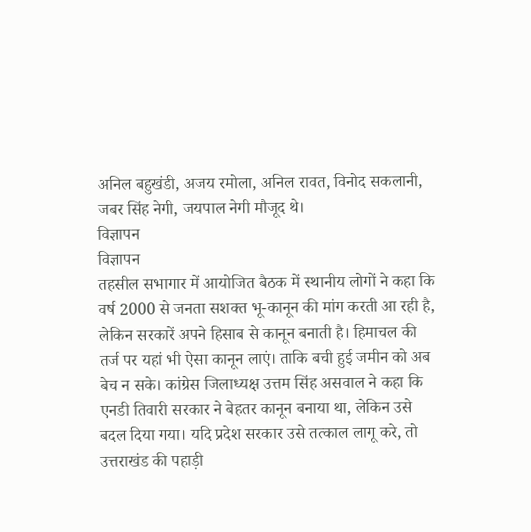अनिल बहुखंडी, अजय रमोला, अनिल रावत, विनोद सकलानी, जबर सिंह नेगी, जयपाल नेगी मौजूद थे।
विज्ञापन
विज्ञापन
तहसील सभागार में आयोजित बैठक में स्थानीय लोगों ने कहा कि वर्ष 2000 से जनता सशक्त भू-कानून की मांग करती आ रही है, लेकिन सरकारें अपने हिसाब से कानून बनाती है। हिमाचल की तर्ज पर यहां भी ऐसा कानून लाएं। ताकि बची हुई जमीन को अब बेच न सके। कांग्रेस जिलाध्यक्ष उत्तम सिंह असवाल ने कहा कि एनडी तिवारी सरकार ने बेहतर कानून बनाया था, लेकिन उसे बदल दिया गया। यदि प्रदेश सरकार उसे तत्काल लागू करे, तो उत्तराखंड की पहाड़ी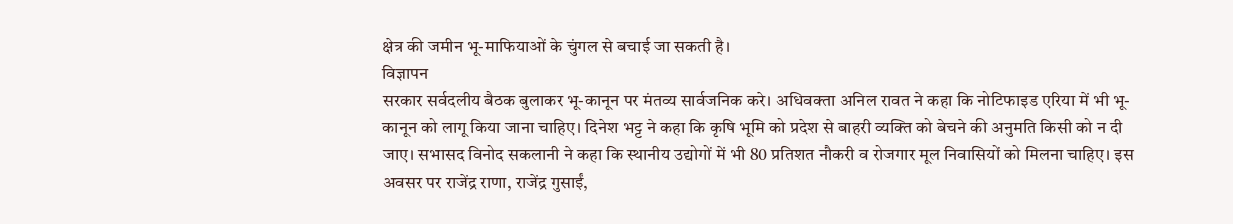क्षेत्र की जमीन भू-माफियाओं के चुंगल से बचाई जा सकती है।
विज्ञापन
सरकार सर्वदलीय बैठक बुलाकर भू-कानून पर मंतव्य सार्वजनिक करे। अधिवक्ता अनिल रावत ने कहा कि नोटिफाइड एरिया में भी भू-कानून को लागू किया जाना चाहिए। दिनेश भट्ट ने कहा कि कृषि भूमि को प्रदेश से बाहरी व्यक्ति को बेचने की अनुमति किसी को न दी जाए। सभासद विनोद सकलानी ने कहा कि स्थानीय उद्योगों में भी 80 प्रतिशत नौकरी व रोजगार मूल निवासियों को मिलना चाहिए। इस अवसर पर राजेंद्र राणा, राजेंद्र गुसाईं,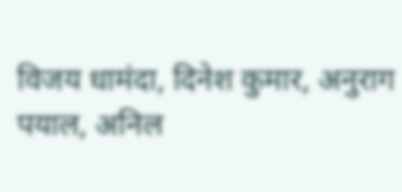विजय धामंदा, दिनेश कुमार, अनुराग पयाल, अनिल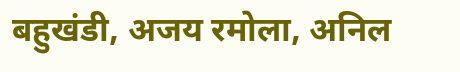बहुखंडी, अजय रमोला, अनिल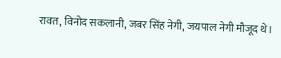रावत, विनोद सकलानी, जबर सिंह नेगी, जयपाल नेगी मौजूद थे।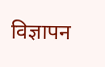विज्ञापन